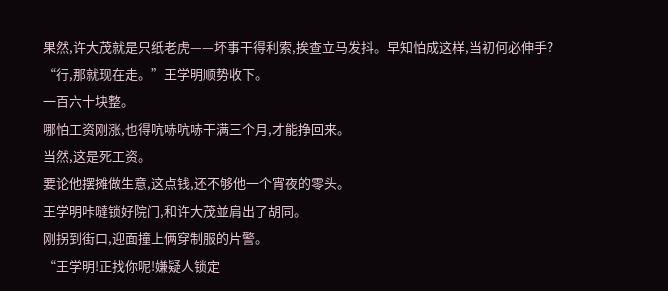果然,许大茂就是只纸老虎——坏事干得利索,挨查立马发抖。早知怕成这样,当初何必伸手?
“行,那就现在走。”王学明顺势收下。
一百六十块整。
哪怕工资刚涨,也得吭哧吭哧干满三个月,才能挣回来。
当然,这是死工资。
要论他摆摊做生意,这点钱,还不够他一个宵夜的零头。
王学明咔噠锁好院门,和许大茂並肩出了胡同。
刚拐到街口,迎面撞上俩穿制服的片警。
“王学明!正找你呢!嫌疑人锁定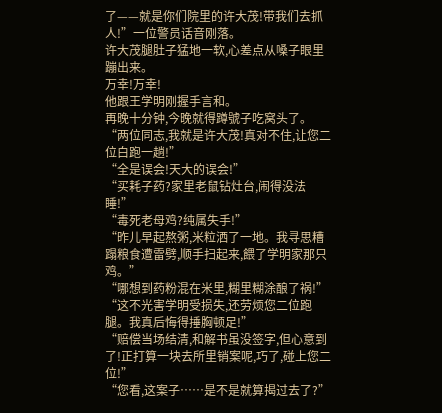了——就是你们院里的许大茂!带我们去抓人!”一位警员话音刚落。
许大茂腿肚子猛地一软,心差点从嗓子眼里蹦出来。
万幸!万幸!
他跟王学明刚握手言和。
再晚十分钟,今晚就得蹲號子吃窝头了。
“两位同志,我就是许大茂!真对不住,让您二位白跑一趟!”
“全是误会!天大的误会!”
“买耗子药?家里老鼠钻灶台,闹得没法睡!”
“毒死老母鸡?纯属失手!”
“昨儿早起熬粥,米粒洒了一地。我寻思糟蹋粮食遭雷劈,顺手扫起来,餵了学明家那只鸡。”
“哪想到药粉混在米里,糊里糊涂酿了祸!”
“这不光害学明受损失,还劳烦您二位跑腿。我真后悔得捶胸顿足!”
“赔偿当场结清,和解书虽没签字,但心意到了!正打算一块去所里销案呢,巧了,碰上您二位!”
“您看,这案子……是不是就算揭过去了?”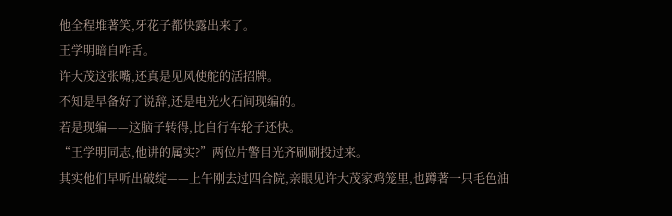他全程堆著笑,牙花子都快露出来了。
王学明暗自咋舌。
许大茂这张嘴,还真是见风使舵的活招牌。
不知是早备好了说辞,还是电光火石间现编的。
若是现编——这脑子转得,比自行车轮子还快。
“王学明同志,他讲的属实?”两位片警目光齐刷刷投过来。
其实他们早听出破绽——上午刚去过四合院,亲眼见许大茂家鸡笼里,也蹲著一只毛色油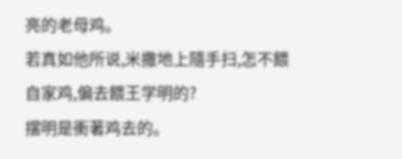亮的老母鸡。
若真如他所说,米撒地上隨手扫,怎不餵自家鸡,偏去餵王学明的?
摆明是衝著鸡去的。